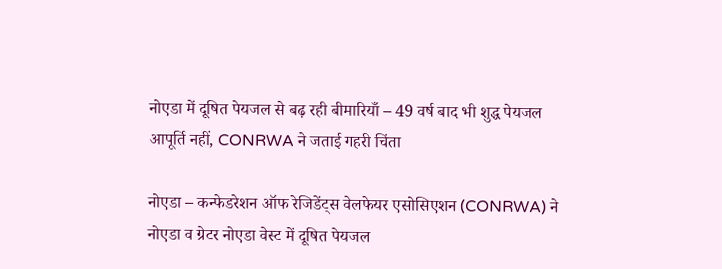नोएडा में दूषित पेयजल से बढ़ रही बीमारियाँ – 49 वर्ष बाद भी शुद्ध पेयजल आपूर्ति नहीं, CONRWA ने जताई गहरी चिंता

नोएडा – कन्फेडरेशन ऑफ रेजिडेंट्स वेलफेयर एसोसिएशन (CONRWA) ने नोएडा व ग्रेटर नोएडा वेस्ट में दूषित पेयजल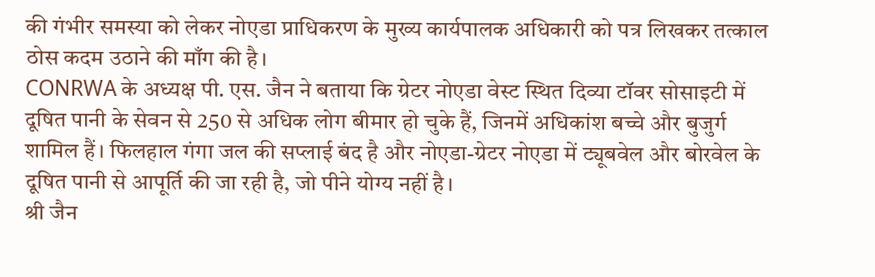की गंभीर समस्या को लेकर नोएडा प्राधिकरण के मुख्य कार्यपालक अधिकारी को पत्र लिखकर तत्काल ठोस कदम उठाने की माँग की है।
CONRWA के अध्यक्ष पी. एस. जैन ने बताया कि ग्रेटर नोएडा वेस्ट स्थित दिव्या टॉवर सोसाइटी में दूषित पानी के सेवन से 250 से अधिक लोग बीमार हो चुके हैं, जिनमें अधिकांश बच्चे और बुजुर्ग शामिल हैं। फिलहाल गंगा जल की सप्लाई बंद है और नोएडा-ग्रेटर नोएडा में ट्यूबवेल और बोरवेल के दूषित पानी से आपूर्ति की जा रही है, जो पीने योग्य नहीं है।
श्री जैन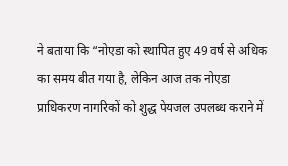ने बताया कि “नोएडा को स्थापित हुए 49 वर्ष से अधिक का समय बीत गया है, लेकिन आज तक नोएडा प्राधिकरण नागरिकों को शुद्ध पेयजल उपलब्ध कराने में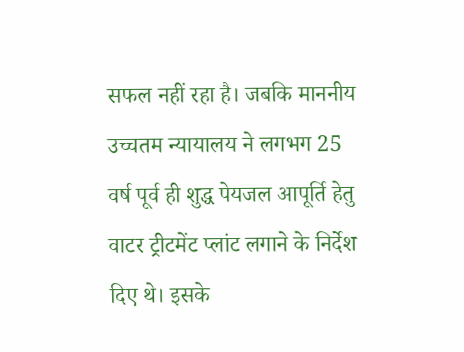सफल नहीं रहा है। जबकि माननीय उच्चतम न्यायालय ने लगभग 25 वर्ष पूर्व ही शुद्ध पेयजल आपूर्ति हेतु वाटर ट्रीटमेंट प्लांट लगाने के निर्देश दिए थे। इसके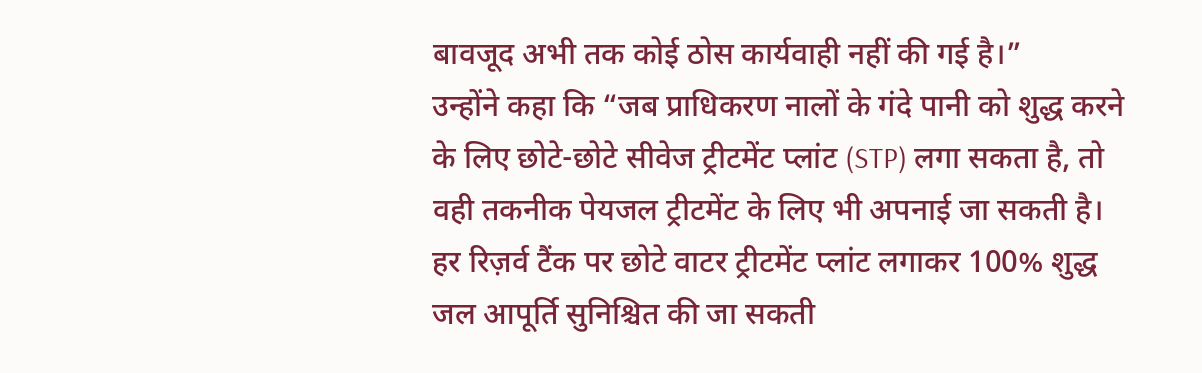बावजूद अभी तक कोई ठोस कार्यवाही नहीं की गई है।”
उन्होंने कहा कि “जब प्राधिकरण नालों के गंदे पानी को शुद्ध करने के लिए छोटे-छोटे सीवेज ट्रीटमेंट प्लांट (STP) लगा सकता है, तो वही तकनीक पेयजल ट्रीटमेंट के लिए भी अपनाई जा सकती है। हर रिज़र्व टैंक पर छोटे वाटर ट्रीटमेंट प्लांट लगाकर 100% शुद्ध जल आपूर्ति सुनिश्चित की जा सकती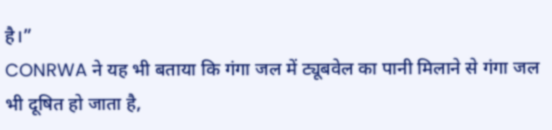है।”
CONRWA ने यह भी बताया कि गंगा जल में ट्यूबवेल का पानी मिलाने से गंगा जल भी दूषित हो जाता है,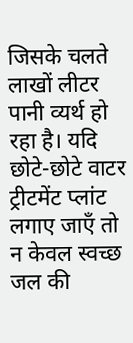जिसके चलते लाखों लीटर पानी व्यर्थ हो रहा है। यदि छोटे-छोटे वाटर ट्रीटमेंट प्लांट लगाए जाएँ तो न केवल स्वच्छ जल की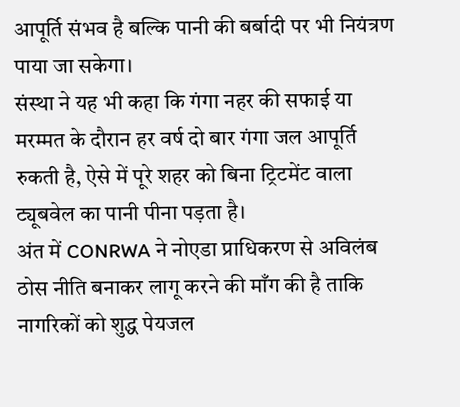आपूर्ति संभव है बल्कि पानी की बर्बादी पर भी नियंत्रण पाया जा सकेगा।
संस्था ने यह भी कहा कि गंगा नहर की सफाई या मरम्मत के दौरान हर वर्ष दो बार गंगा जल आपूर्ति रुकती है, ऐसे में पूरे शहर को बिना ट्रिटमेंट वाला ट्यूबवेल का पानी पीना पड़ता है।
अंत में CONRWA ने नोएडा प्राधिकरण से अविलंब ठोस नीति बनाकर लागू करने की माँग की है ताकि नागरिकों को शुद्ध पेयजल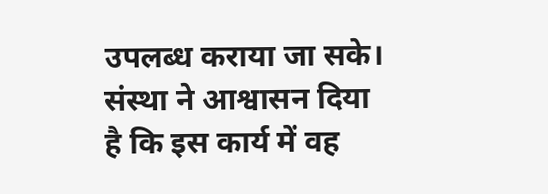उपलब्ध कराया जा सके। संस्था ने आश्वासन दिया है कि इस कार्य में वह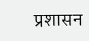प्रशासन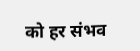को हर संभव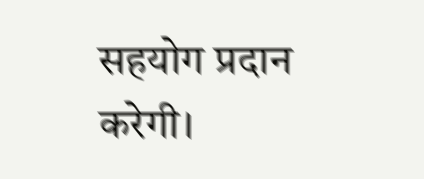सहयोग प्रदान करेगी।